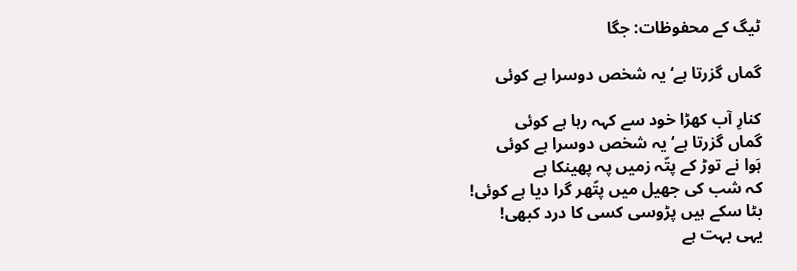ٹیگ کے محفوظات: جگا

گماں گزرتا ہے‘ یہ شخص دوسرا ہے کوئی

کنارِ آب کھڑا خود سے کہہ رہا ہے کوئی
گماں گزرتا ہے‘ یہ شخص دوسرا ہے کوئی
ہَوا نے توڑ کے پتّہ زمیں پہ پھینکا ہے
کہ شب کی جھیل میں پتّھر گرا دیا ہے کوئی!
بٹا سکے ہیں پڑوسی کسی کا درد کبھی!
یہی بہت ہے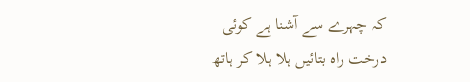کہ چہرے سے آشنا ہے کوئی
درخت راہ بتائیں ہلا ہلا کر ہاتھ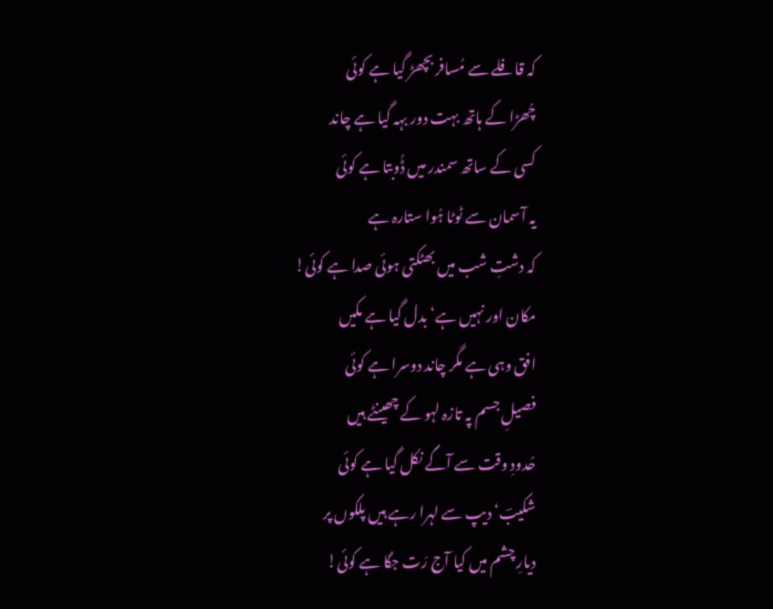کہ قافلے سے مُسافر بچھڑ گیا ہے کوئی
چُھڑا کے ہاتھ بہت دور بہہ گیا ہے چاند
کسی کے ساتھ سمندر میں ڈُوبتا ہے کوئی
یہ آسمان سے ٹوٹا ہُوا ستارہ ہے
کہ دشتِ شب میں بھٹکتی ہوئی صدا ہے کوئی!
مکان اور نہیں ہے‘ بدل گیا ہے مکیں
افق وہی ہے مگر چاند دوسرا ہے کوئی
فصیلِ جسم پہ تازہ لہو کے چھینٹے ہیں
حُدودِ وقت سے آگے نکل گیا ہے کوئی
شکیبؔ‘ دیپ سے لہرا رہے ہیں پلکوں پر
دیارِ چشم میں کیا آج رَت جگا ہے کوئی!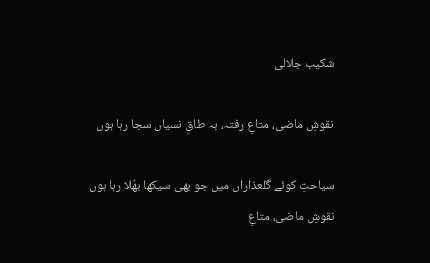شکیب جلالی

نقوشِ ماضی، متاعِ رفتہ، بہ طاقِ نسیاں سجا رہا ہوں

سیاحتِ کوئے گلعذاراں میں جو بھی سیکھا بھُلا رہا ہوں
نقوشِ ماضی، متاعِ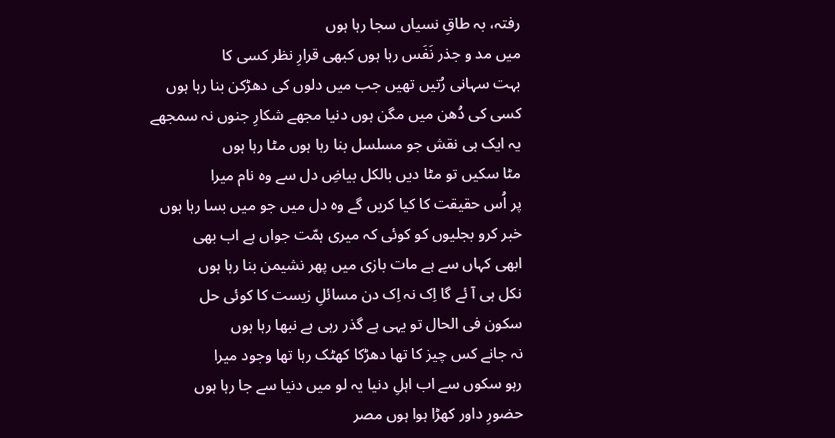رفتہ، بہ طاقِ نسیاں سجا رہا ہوں
میں مد و جذر نَفَس رہا ہوں کبھی قرارِ نظر کسی کا
بہت سہانی رُتیں تھیں جب میں دلوں کی دھڑکن بنا رہا ہوں
کسی کی دُھن میں مگن ہوں دنیا مجھے شکارِ جنوں نہ سمجھے
یہ ایک ہی نقش جو مسلسل بنا رہا ہوں مٹا رہا ہوں
مٹا سکیں تو مٹا دیں بالکل بیاضِ دل سے وہ نام میرا
پر اُس حقیقت کا کیا کریں گے وہ دل میں جو میں بسا رہا ہوں
خبر کرو بجلیوں کو کوئی کہ میری ہمّت جواں ہے اب بھی
ابھی کہاں سے ہے مات بازی میں پھر نشیمن بنا رہا ہوں
نکل ہی آ ئے گا اِک نہ اِک دن مسائلِ زیست کا کوئی حل
سکون فی الحال تو یہی ہے گذر رہی ہے نبھا رہا ہوں
نہ جانے کس چیز کا تھا دھڑکا کھٹک رہا تھا وجود میرا
رہو سکوں سے اب اہلِ دنیا یہ لو میں دنیا سے جا رہا ہوں
حضورِ داور کھڑا ہوا ہوں مصر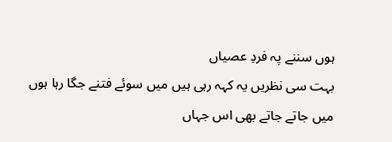ہوں سننے پہ فردِ عصیاں
بہت سی نظریں یہ کہہ رہی ہیں میں سوئے فتنے جگا رہا ہوں
میں جاتے جاتے بھی اس جہاں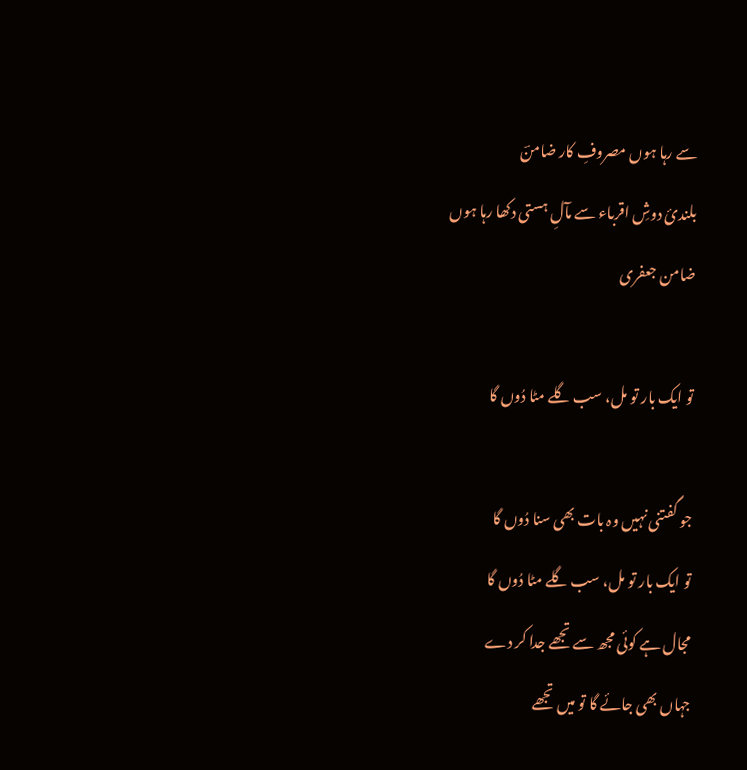سے رہا ہوں مصروفِ کار ضامنؔ
بلندیٔ دوشِ اقرباء سے مآلِ ہستی دکھا رہا ہوں
ضامن جعفری

تو ایک بار تو مل، سب گلے مٹا دُوں گا

جو گفتنی نہیں وہ بات بھی سنا دُوں گا
تو ایک بار تو مل، سب گلے مٹا دُوں گا
مجال ہے کوئی مجھ سے تجھے جدا کر دے
جہاں بھی جائے گا تو میں تجھے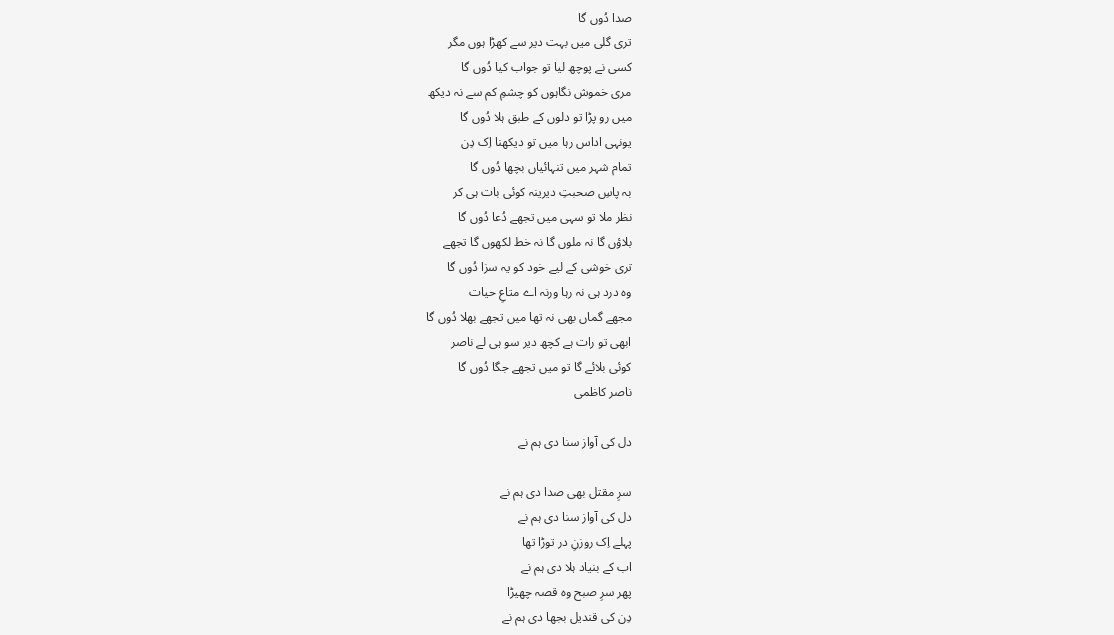صدا دُوں گا
تری گلی میں بہت دیر سے کھڑا ہوں مگر
کسی نے پوچھ لیا تو جواب کیا دُوں گا
مری خموش نگاہوں کو چشمِ کم سے نہ دیکھ
میں رو پڑا تو دلوں کے طبق ہلا دُوں گا
یونہی اداس رہا میں تو دیکھنا اِک دِن
تمام شہر میں تنہائیاں بچھا دُوں گا
بہ پاسِ صحبتِ دیرینہ کوئی بات ہی کر
نظر ملا تو سہی میں تجھے دُعا دُوں گا
بلاؤں گا نہ ملوں گا نہ خط لکھوں گا تجھے
تری خوشی کے لیے خود کو یہ سزا دُوں گا
وہ درد ہی نہ رہا ورنہ اے متاعِ حیات
مجھے گماں بھی نہ تھا میں تجھے بھلا دُوں گا
ابھی تو رات ہے کچھ دیر سو ہی لے ناصر
کوئی بلائے گا تو میں تجھے جگا دُوں گا
ناصر کاظمی

دل کی آواز سنا دی ہم نے

سرِ مقتل بھی صدا دی ہم نے
دل کی آواز سنا دی ہم نے
پہلے اِک روزنِ در توڑا تھا
اب کے بنیاد ہلا دی ہم نے
پھر سرِ صبح وہ قصہ چھیڑا
دِن کی قندیل بجھا دی ہم نے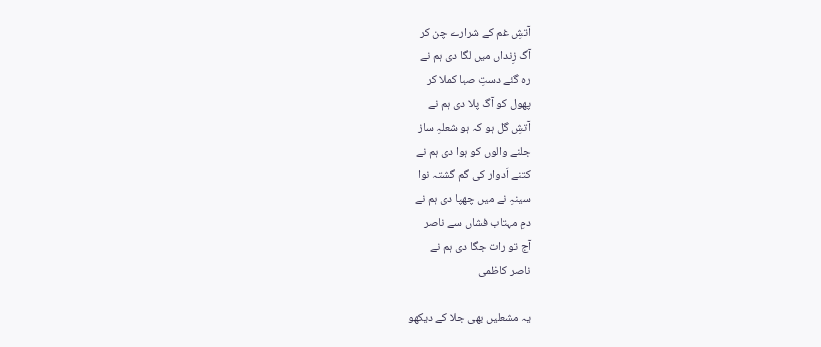آتشِ غم کے شرارے چن کر
آگ زِنداں میں لگا دی ہم نے
رہ گئے دستِ صبا کملا کر
پھول کو آگ پلا دی ہم نے
آتشِ گل ہو کہ ہو شعلہِ ساز
جلنے والوں کو ہوا دی ہم نے
کتنے اَدوار کی گم گشتہ نوا
سینہِ نے میں چھپا دی ہم نے
دمِ مہتاب فشاں سے ناصر
آج تو رات جگا دی ہم نے
ناصر کاظمی

یہ مشعلیں بھی جلا کے دیکھو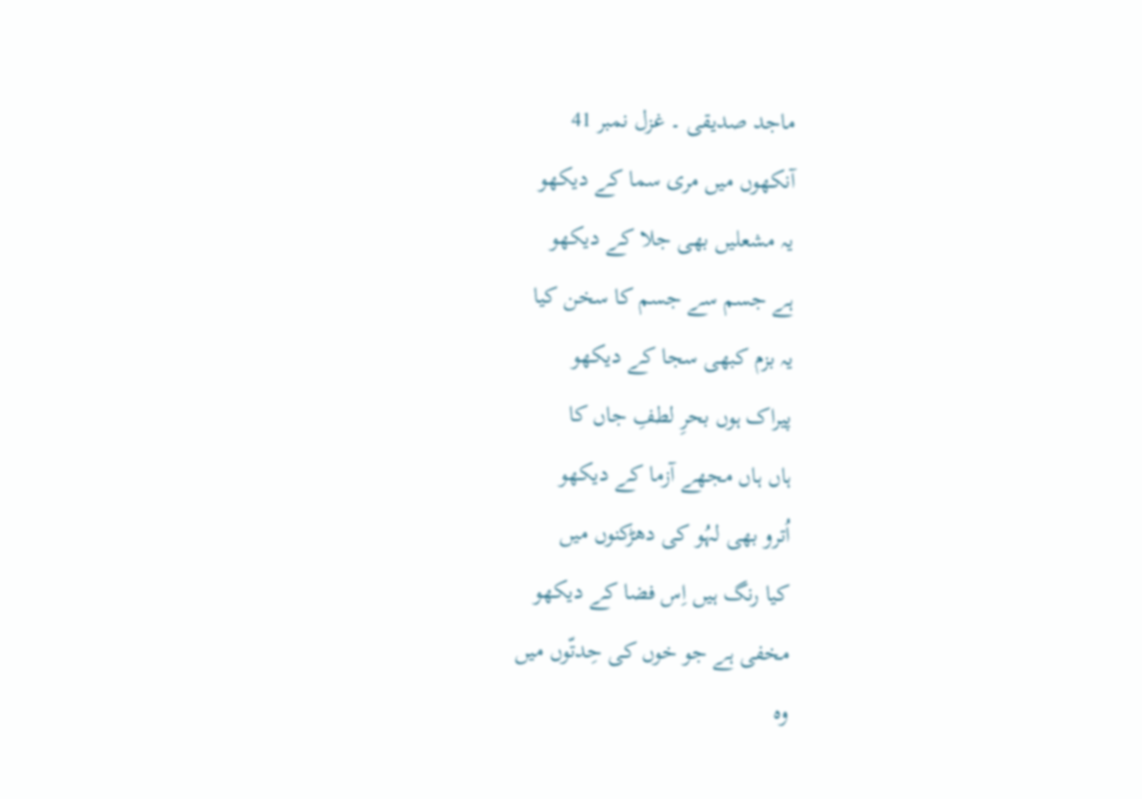ماجد صدیقی ۔ غزل نمبر 41
آنکھوں میں مری سما کے دیکھو
یہ مشعلیں بھی جلا کے دیکھو
ہے جسم سے جسم کا سخن کیا
یہ بزم کبھی سجا کے دیکھو
پیراک ہوں بحرِ لطفِ جاں کا
ہاں ہاں مجھے آزما کے دیکھو
اُترو بھی لہُو کی دھڑکنوں میں
کیا رنگ ہیں اِس فضا کے دیکھو
مخفی ہے جو خوں کی حِدتّوں میں
وہ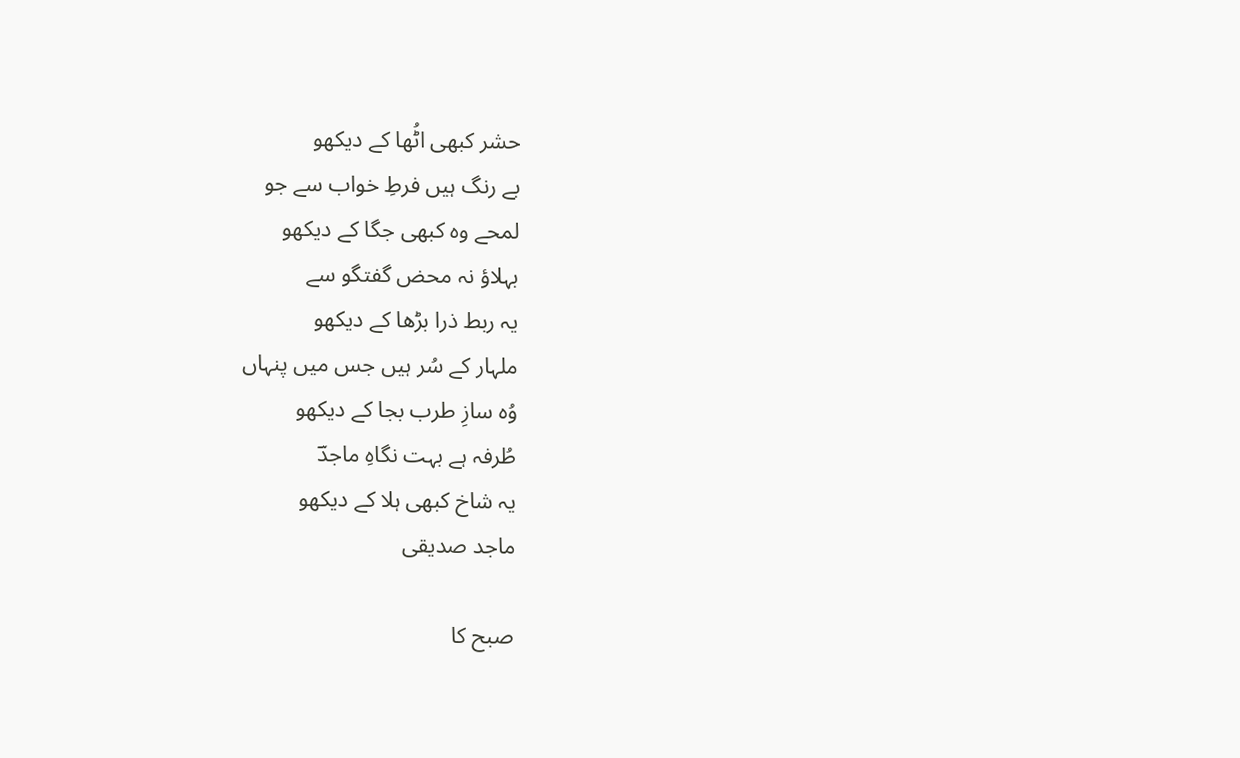حشر کبھی اٹُھا کے دیکھو
بے رنگ ہیں فرطِ خواب سے جو
لمحے وہ کبھی جگا کے دیکھو
بہلاؤ نہ محض گفتگو سے
یہ ربط ذرا بڑھا کے دیکھو
ملہار کے سُر ہیں جس میں پنہاں
وُہ سازِ طرب بجا کے دیکھو
طُرفہ ہے بہت نگاہِ ماجدؔ
یہ شاخ کبھی ہلا کے دیکھو
ماجد صدیقی

صبح کا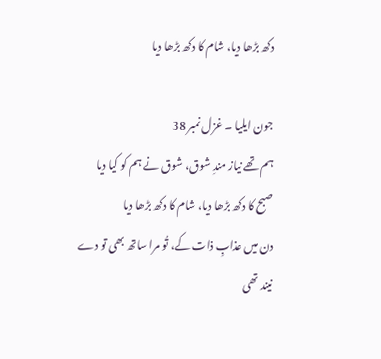دکھ بڑھا دیا، شام کا دکھ بڑھا دیا

جون ایلیا ۔ غزل نمبر 38
ہم تھے نیاز مندِ شوق، شوق نے ہم کو کیا دیا
صبح کا دکھ بڑھا دیا، شام کا دکھ بڑھا دیا
دن میں عذابِ ذات کے، تُو مرا ساتھ بھی تو دے
نیند تھی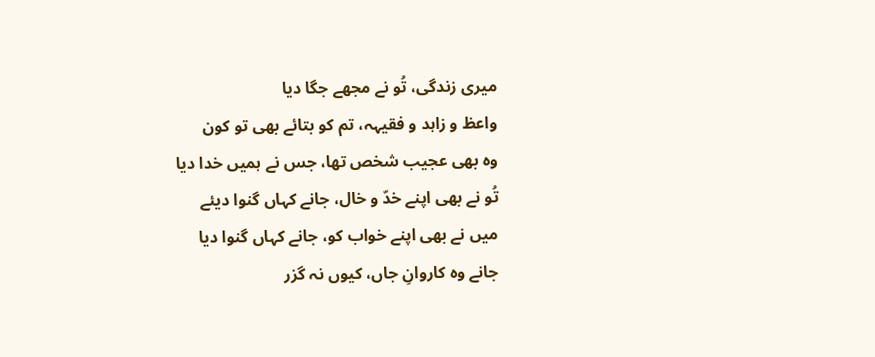میری زندگی، تُو نے مجھے جگا دیا
واعظ و زاہد و فقیہہ، تم کو بتائے بھی تو کون
وہ بھی عجیب شخص تھا، جس نے ہمیں خدا دیا
تُو نے بھی اپنے خدّ و خال، جانے کہاں گنوا دیئے
میں نے بھی اپنے خواب کو، جانے کہاں گنوا دیا
جانے وہ کاروانِ جاں، کیوں نہ گزر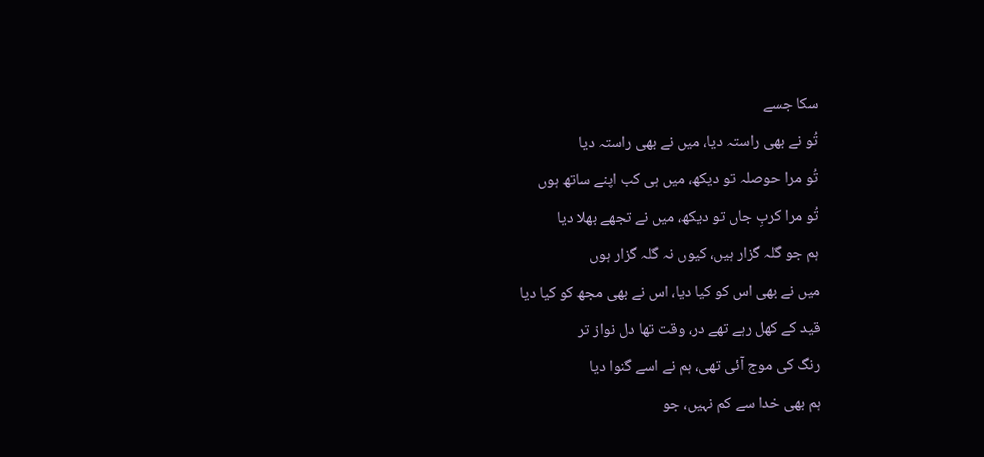سکا جسے
تُو نے بھی راستہ دیا، میں نے بھی راستہ دیا
تُو مرا حوصلہ تو دیکھ، میں ہی کب اپنے ساتھ ہوں
تُو مرا کربِ جاں تو دیکھ، میں نے تجھے بھلا دیا
ہم جو گلہ گزار ہیں، کیوں نہ گلہ گزار ہوں
میں نے بھی اس کو کیا دیا، اس نے بھی مجھ کو کیا دیا
قید کے کھل رہے تھے در، وقت تھا دل نواز تر
رنگ کی موج آئی تھی، ہم نے اسے گنوا دیا
ہم بھی خدا سے کم نہیں، جو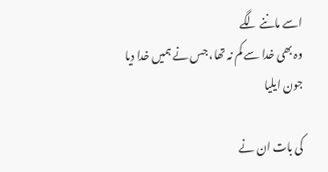اسے ماننے لگے
وہ بھی خدا سے کم نہ تھا، جس نے ہمیں خدا دیا
جون ایلیا

کی بات ان نے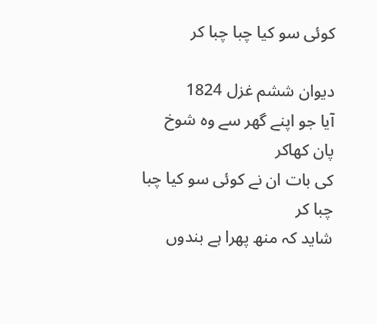کوئی سو کیا چبا چبا کر

دیوان ششم غزل 1824
آیا جو اپنے گھر سے وہ شوخ پان کھاکر
کی بات ان نے کوئی سو کیا چبا چبا کر
شاید کہ منھ پھرا ہے بندوں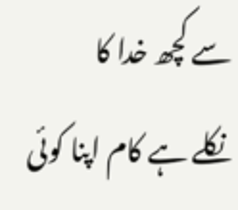سے کچھ خدا کا
نکلے ہے کام اپنا کوئی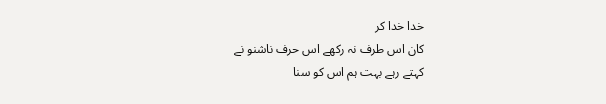خدا خدا کر
کان اس طرف نہ رکھے اس حرف ناشنو نے
کہتے رہے بہت ہم اس کو سنا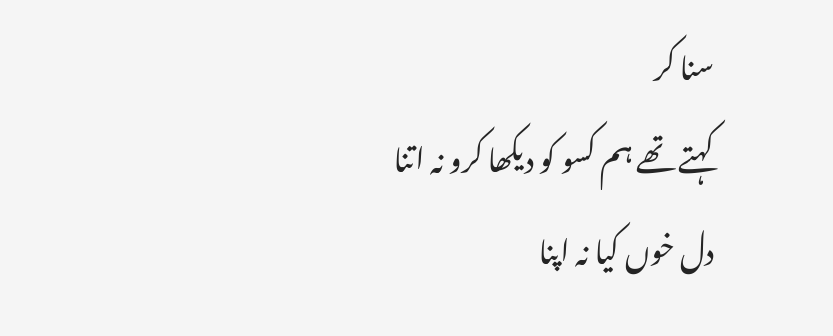سنا کر
کہتے تھے ہم کسو کو دیکھا کرو نہ اتنا
دل خوں کیا نہ اپنا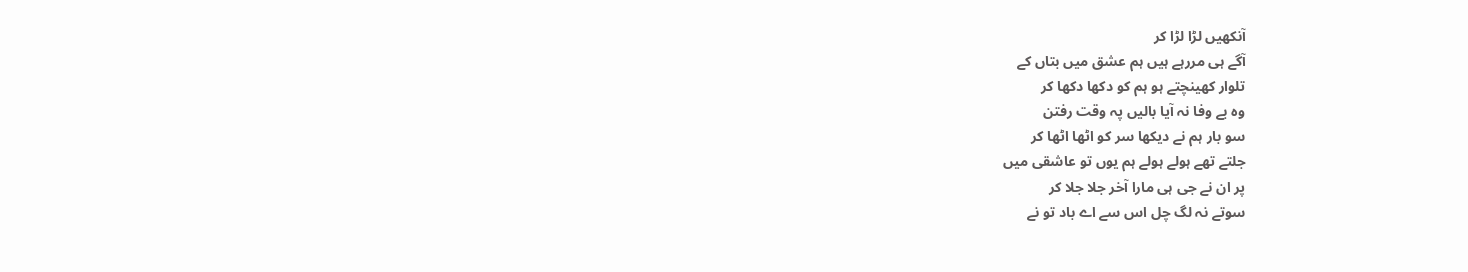آنکھیں لڑا لڑا کر
آگے ہی مررہے ہیں ہم عشق میں بتاں کے
تلوار کھینچتے ہو ہم کو دکھا دکھا کر
وہ بے وفا نہ آیا بالیں پہ وقت رفتن
سو بار ہم نے دیکھا سر کو اٹھا اٹھا کر
جلتے تھے ہولے ہولے ہم یوں تو عاشقی میں
پر ان نے جی ہی مارا آخر جلا جلا کر
سوتے نہ لگ چل اس سے اے باد تو نے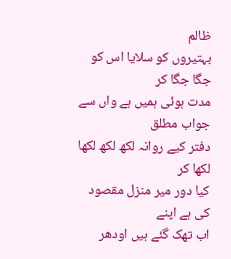ظالم
بہتیروں کو سلایا اس کو جگا جگا کر
مدت ہوئی ہمیں ہے واں سے جواب مطلق
دفتر کیے روانہ لکھ لکھ لکھا لکھا کر
کیا دور میر منزل مقصود کی ہے اپنے
اب تھک گئے ہیں اودھر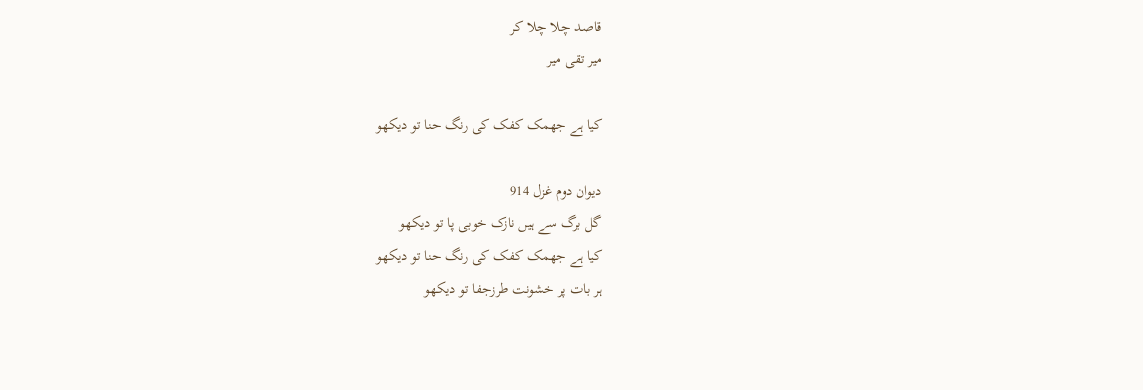قاصد چلا چلا کر
میر تقی میر

کیا ہے جھمک کفک کی رنگ حنا تو دیکھو

دیوان دوم غزل 914
گل برگ سے ہیں نازک خوبی پا تو دیکھو
کیا ہے جھمک کفک کی رنگ حنا تو دیکھو
ہر بات پر خشونت طرزجفا تو دیکھو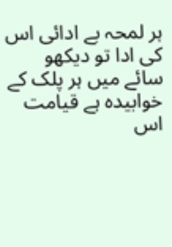ہر لمحہ بے ادائی اس کی ادا تو دیکھو
سائے میں ہر پلک کے خوابیدہ ہے قیامت
اس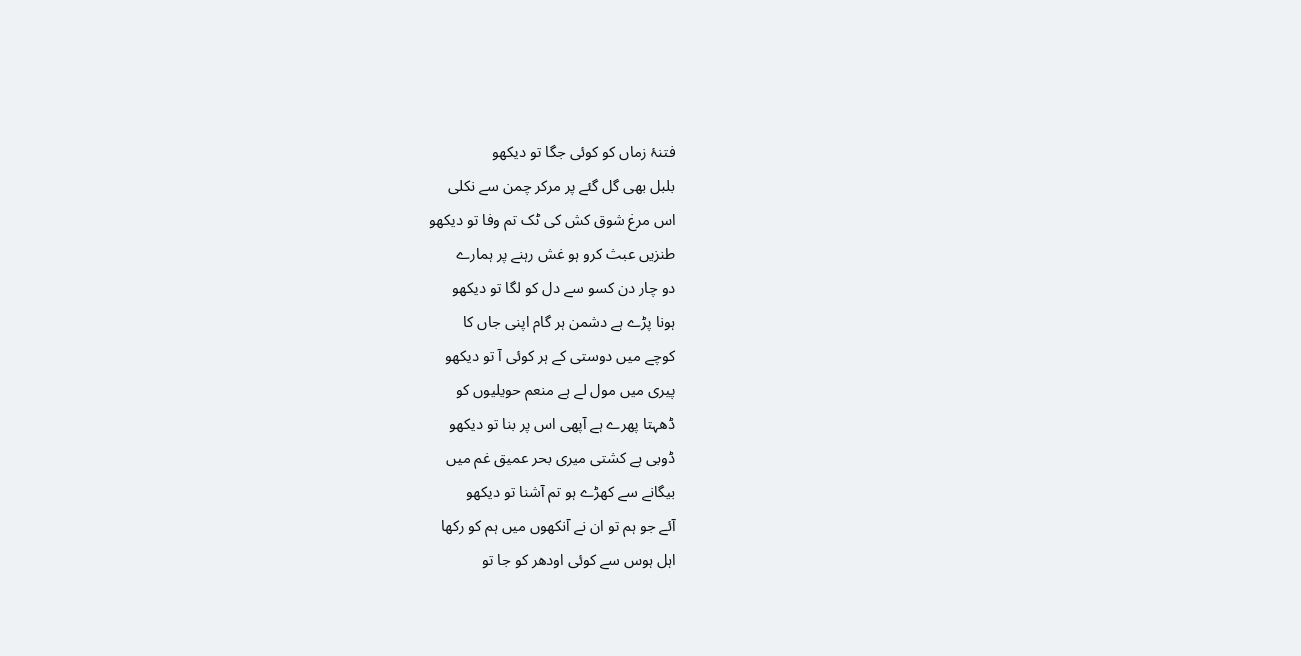فتنۂ زماں کو کوئی جگا تو دیکھو
بلبل بھی گل گئے پر مرکر چمن سے نکلی
اس مرغ شوق کش کی ٹک تم وفا تو دیکھو
طنزیں عبث کرو ہو غش رہنے پر ہمارے
دو چار دن کسو سے دل کو لگا تو دیکھو
ہونا پڑے ہے دشمن ہر گام اپنی جاں کا
کوچے میں دوستی کے ہر کوئی آ تو دیکھو
پیری میں مول لے ہے منعم حویلیوں کو
ڈھہتا پھرے ہے آپھی اس پر بنا تو دیکھو
ڈوبی ہے کشتی میری بحر عمیق غم میں
بیگانے سے کھڑے ہو تم آشنا تو دیکھو
آئے جو ہم تو ان نے آنکھوں میں ہم کو رکھا
اہل ہوس سے کوئی اودھر کو جا تو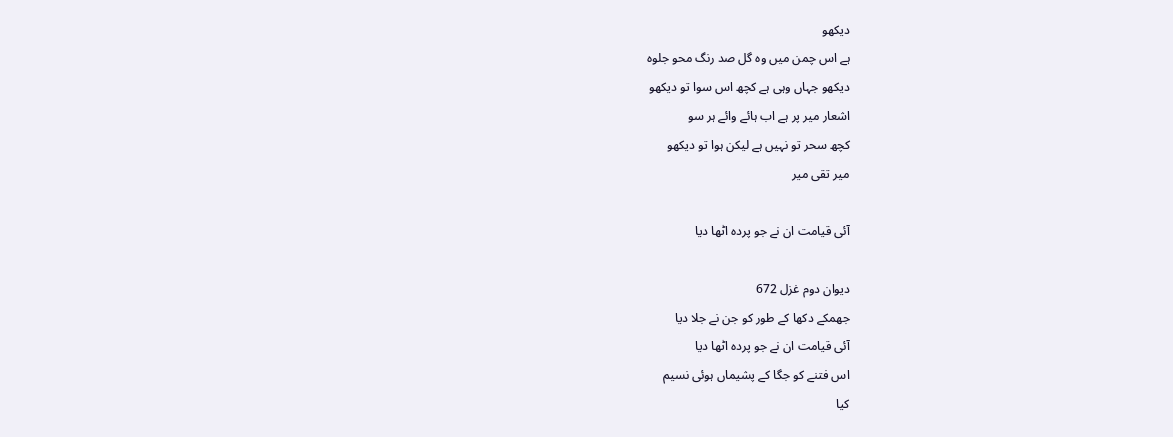دیکھو
ہے اس چمن میں وہ گل صد رنگ محو جلوہ
دیکھو جہاں وہی ہے کچھ اس سوا تو دیکھو
اشعار میر پر ہے اب ہائے وائے ہر سو
کچھ سحر تو نہیں ہے لیکن ہوا تو دیکھو
میر تقی میر

آئی قیامت ان نے جو پردہ اٹھا دیا

دیوان دوم غزل 672
جھمکے دکھا کے طور کو جن نے جلا دیا
آئی قیامت ان نے جو پردہ اٹھا دیا
اس فتنے کو جگا کے پشیماں ہوئی نسیم
کیا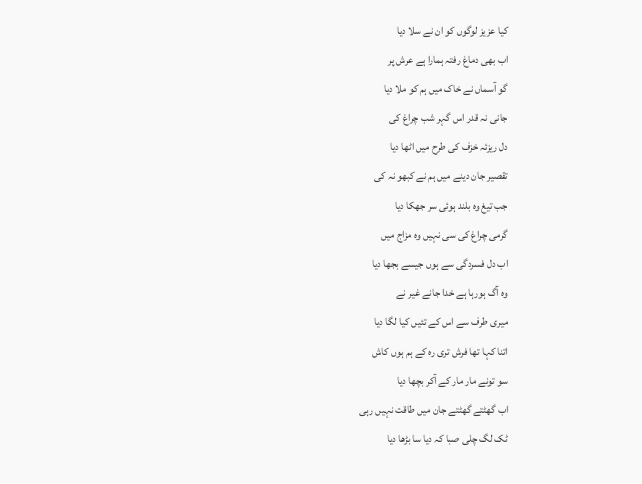کیا عزیز لوگوں کو ان نے سلا دیا
اب بھی دماغ رفتہ ہمارا ہے عرش پر
گو آسماں نے خاک میں ہم کو ملا دیا
جانی نہ قدر اس گہر شب چراغ کی
دل ریزئہ خزف کی طرح میں اٹھا دیا
تقصیر جان دینے میں ہم نے کبھو نہ کی
جب تیغ وہ بلند ہوئی سر جھکا دیا
گرمی چراغ کی سی نہیں وہ مزاج میں
اب دل فسردگی سے ہوں جیسے بجھا دیا
وہ آگ ہورہا ہے خدا جانے غیر نے
میری طرف سے اس کے تئیں کیا لگا دیا
اتنا کہا تھا فرش تری رہ کے ہم ہوں کاش
سو تونے مار مار کے آکر بچھا دیا
اب گھٹتے گھٹتے جان میں طاقت نہیں رہی
ٹک لگ چلی صبا کہ دیا سا بڑھا دیا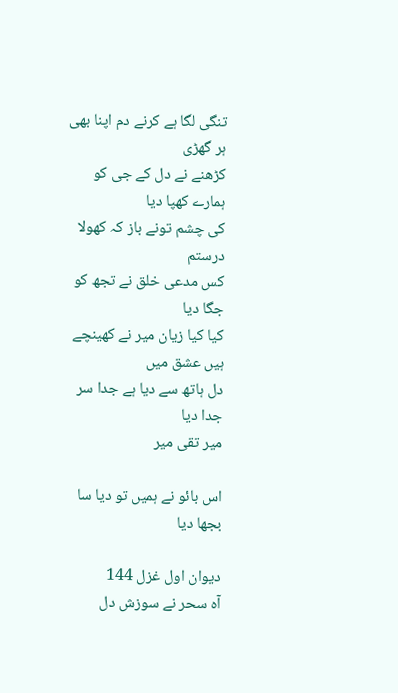تنگی لگا ہے کرنے دم اپنا بھی ہر گھڑی
کڑھنے نے دل کے جی کو ہمارے کھپا دیا
کی چشم تونے باز کہ کھولا درستم
کس مدعی خلق نے تجھ کو جگا دیا
کیا کیا زیان میر نے کھینچے ہیں عشق میں
دل ہاتھ سے دیا ہے جدا سر جدا دیا
میر تقی میر

اس بائو نے ہمیں تو دیا سا بجھا دیا

دیوان اول غزل 144
آہ سحر نے سوزش دل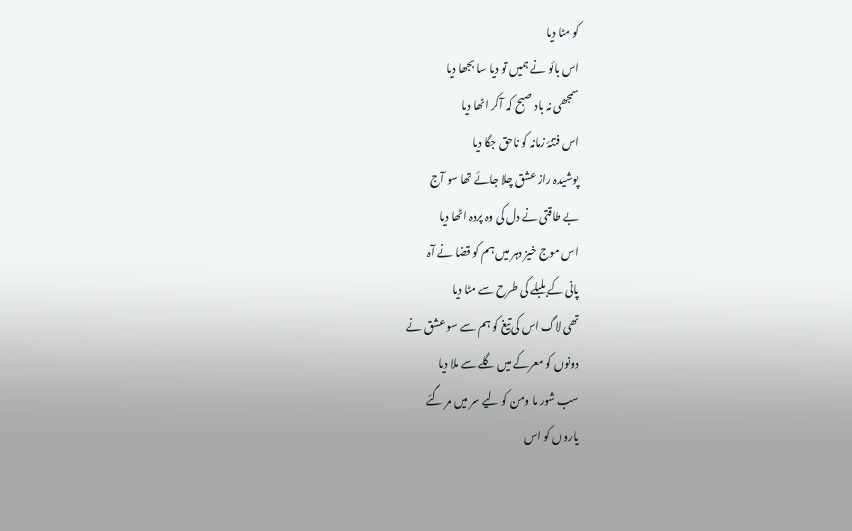کو مٹا دیا
اس بائو نے ہمیں تو دیا سا بجھا دیا
سمجھی نہ باد صبح کہ آکر اٹھا دیا
اس فتنۂ زمانہ کو ناحق جگا دیا
پوشیدہ راز عشق چلا جائے تھا سو آج
بے طاقتی نے دل کی وہ پردہ اٹھا دیا
اس موج خیز دہر میں ہم کو قضا نے آہ
پانی کے بلبلے کی طرح سے مٹا دیا
تھی لاگ اس کی تیغ کو ہم سے سو عشق نے
دونوں کو معرکے میں گلے سے ملا دیا
سب شور ما ومن کو لیے سر میں مر گئے
یاروں کو اس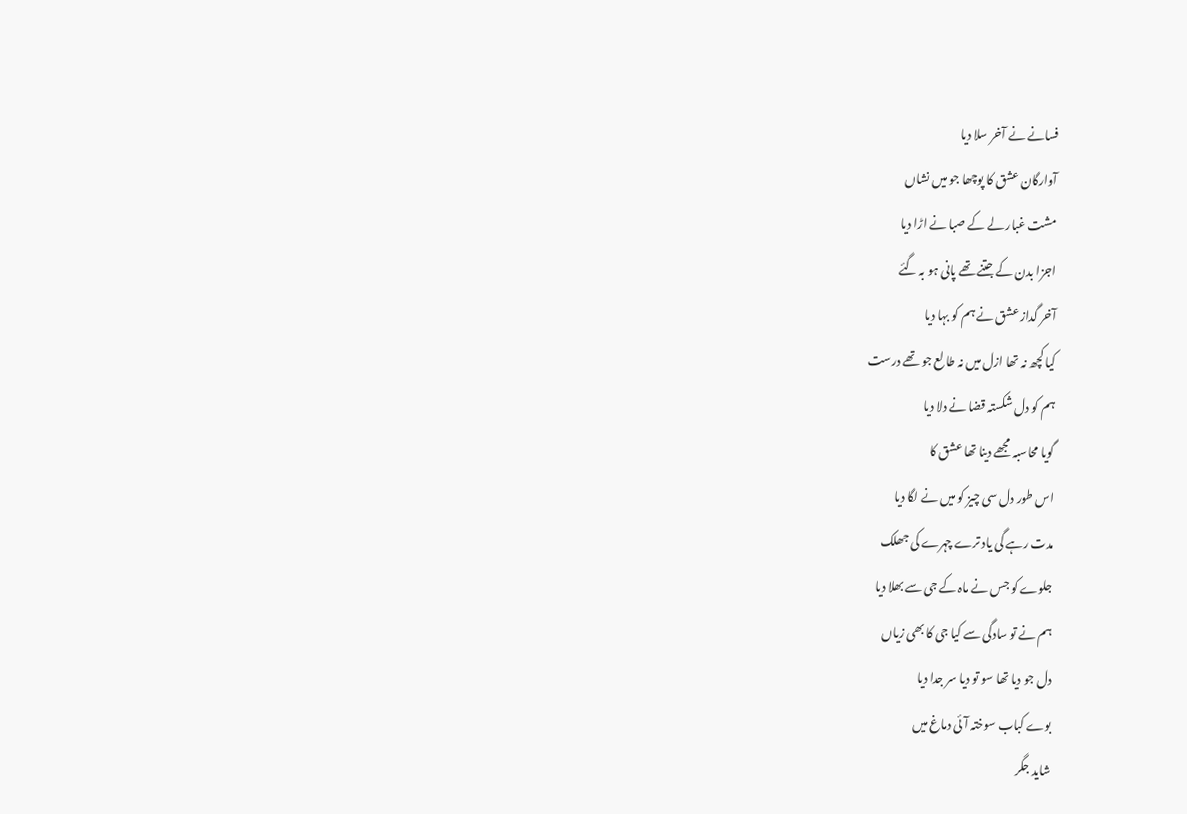فسانے نے آخر سلا دیا
آوارگان عشق کا پوچھا جو میں نشاں
مشت غبار لے کے صبا نے اڑا دیا
اجزا بدن کے جتنے تھے پانی ہو بہ گئے
آخر گداز عشق نے ہم کو بہا دیا
کیا کچھ نہ تھا ازل میں نہ طالع جو تھے درست
ہم کو دل شکستہ قضا نے دلا دیا
گویا محاسبہ مجھے دینا تھا عشق کا
اس طور دل سی چیز کو میں نے لگا دیا
مدت رہے گی یاد ترے چہرے کی جھلک
جلوے کو جس نے ماہ کے جی سے بھلا دیا
ہم نے تو سادگی سے کیا جی کا بھی زیاں
دل جو دیا تھا سو تو دیا سر جدا دیا
بوے کباب سوختہ آئی دماغ میں
شاید جگر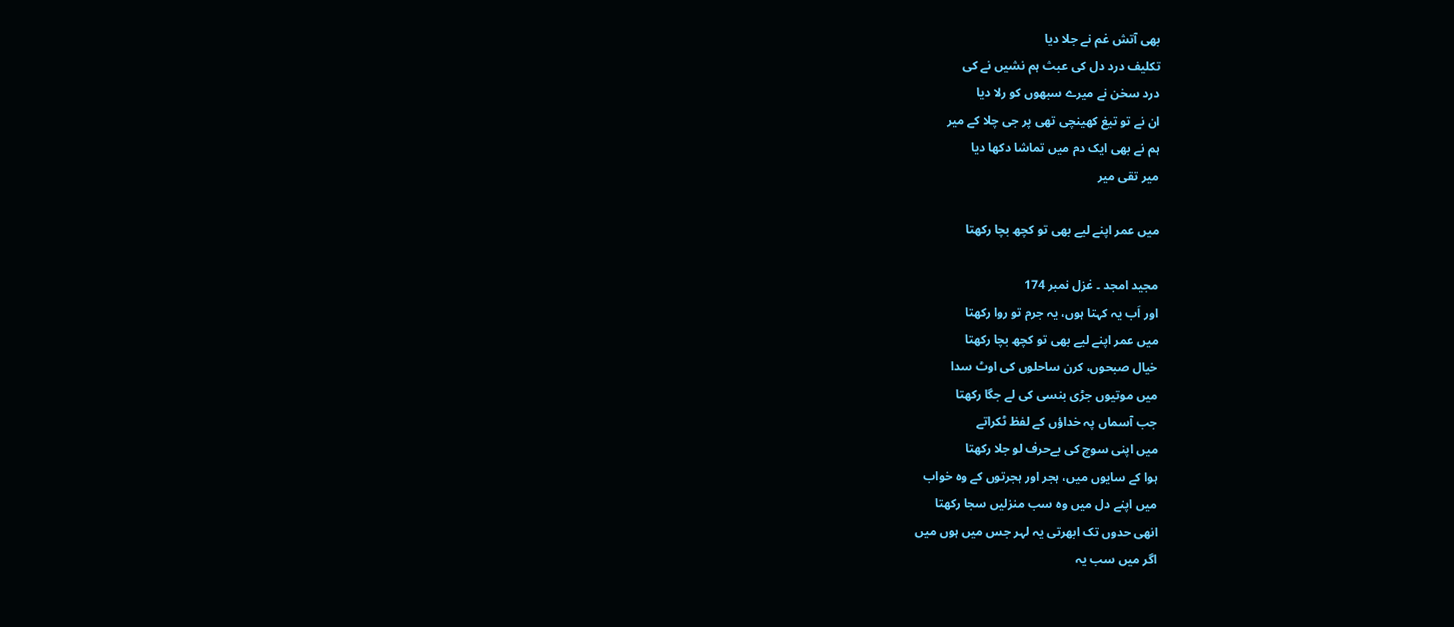بھی آتش غم نے جلا دیا
تکلیف درد دل کی عبث ہم نشیں نے کی
درد سخن نے میرے سبھوں کو رلا دیا
ان نے تو تیغ کھینچی تھی پر جی چلا کے میر
ہم نے بھی ایک دم میں تماشا دکھا دیا
میر تقی میر

میں عمر اپنے لیے بھی تو کچھ بچا رکھتا

مجید امجد ۔ غزل نمبر 174
اور اَب یہ کہتا ہوں، یہ جرم تو روا رکھتا
میں عمر اپنے لیے بھی تو کچھ بچا رکھتا
خیال صبحوں، کرن ساحلوں کی اوٹ سدا
میں موتیوں جڑی بنسی کی لے جگا رکھتا
جب آسماں پہ خداؤں کے لفظ ٹکراتے
میں اپنی سوچ کی بےحرف لو جلا رکھتا
ہوا کے سایوں میں، ہجر اور ہجرتوں کے وہ خواب
میں اپنے دل میں وہ سب منزلیں سجا رکھتا
انھی حدوں تک ابھرتی یہ لہر جس میں ہوں میں
اگر میں سب یہ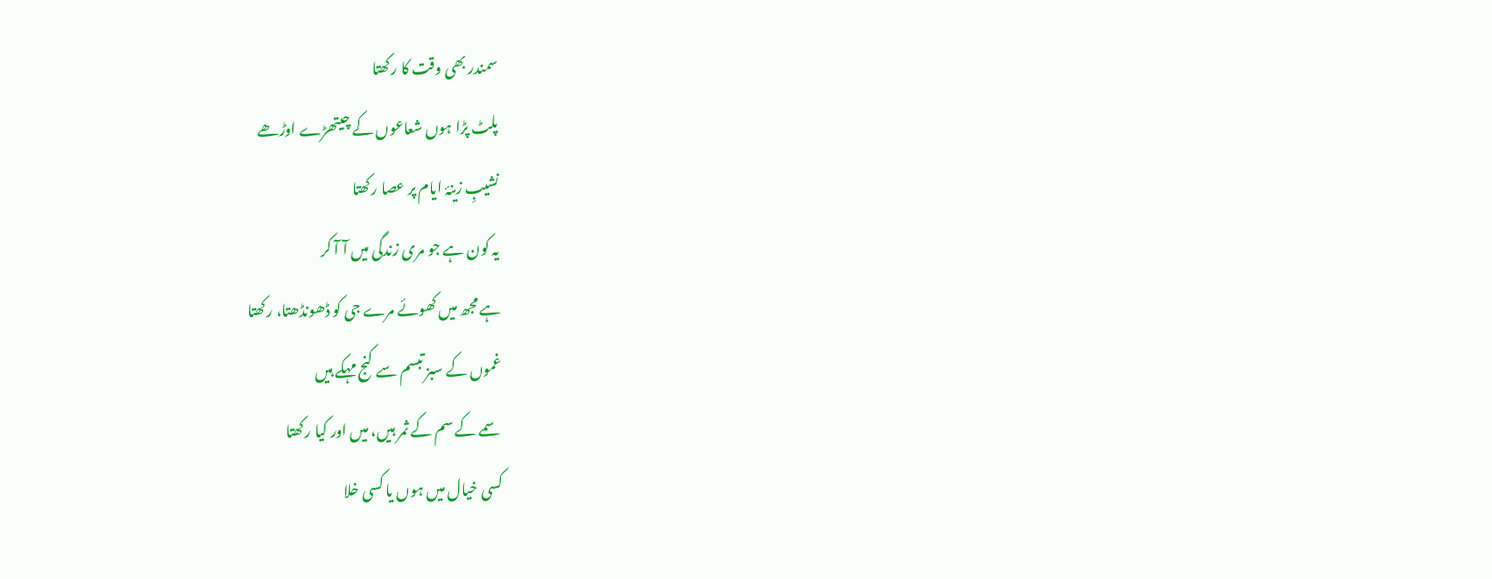سمندر بھی وقت کا رکھتا
پلٹ پڑا ہوں شعاعوں کے چیتھڑے اوڑھے
نشیبِ زینۂ ایام پر عصا رکھتا
یہ کون ہے جو مری زندگی میں آ آ کر
ہے مجھ میں کھوئے مرے جی کو ڈھونڈھتا، رکھتا
غموں کے سبز تبسم سے کنج مہکے ہیں
سمے کے سم کے ثمر ہیں، میں اور کیا رکھتا
کسی خیال میں ہوں یا کسی خلا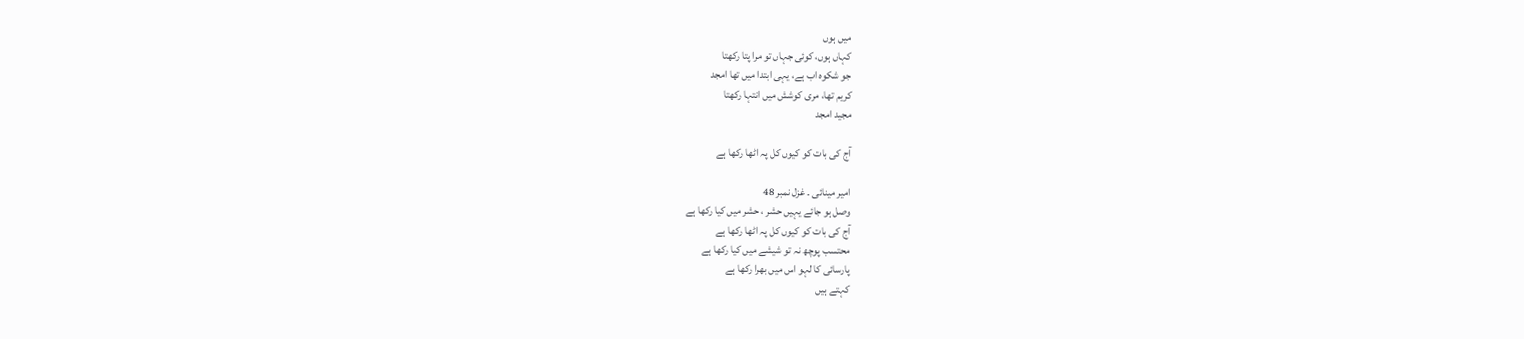میں ہوں
کہاں ہوں، کوئی جہاں تو مرا پتا رکھتا
جو شکوہ اب ہے، یہی ابتدا میں تھا امجد
کریم تھا، مری کوشش میں انتہا رکھتا
مجید امجد

آج کی بات کو کیوں کل پہ اٹھا رکھا ہے

امیر مینائی ۔ غزل نمبر 48
وصل ہو جائے یہیں حشر ، حشر میں کیا رکھا ہے
آج کی بات کو کیوں کل پہ اٹھا رکھا ہے
محتسب پوچھ نہ تو شیشے میں کیا رکھا ہے
پارسائی کا لہو اس میں بھرا رکھا ہے
کہتے ہیں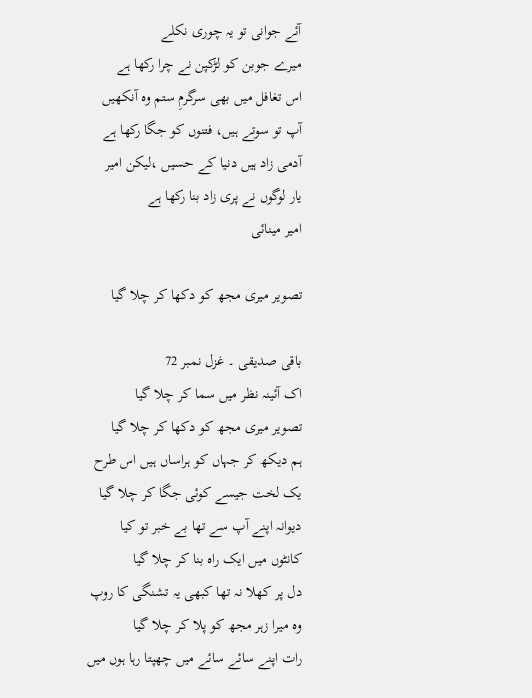آئے جوانی تو یہ چوری نکلے
میرے جوبن کو لڑکپن نے چرا رکھا ہے
اس تغافل میں بھی سرگرمِ ستم وہ آنکھیں
آپ تو سوتے ہیں، فتنوں کو جگا رکھا ہے
آدمی زاد ہیں دنیا کے حسیں ،لیکن امیر
یار لوگوں نے پری زاد بنا رکھا ہے
امیر مینائی

تصویر میری مجھ کو دکھا کر چلا گیا

باقی صدیقی ۔ غزل نمبر 72
اک آئینہ نظر میں سما کر چلا گیا
تصویر میری مجھ کو دکھا کر چلا گیا
ہم دیکھ کر جہاں کو ہراساں ہیں اس طرح
یک لخت جیسے کوئی جگا کر چلا گیا
دیوانہ اپنے آپ سے تھا بے خبر تو کیا
کانٹوں میں ایک راہ بنا کر چلا گیا
دل پر کھلا نہ تھا کبھی یہ تشنگی کا روپ
وہ میرا زہر مجھ کو پلا کر چلا گیا
رات اپنے سائے سائے میں چھپتا رہا ہوں میں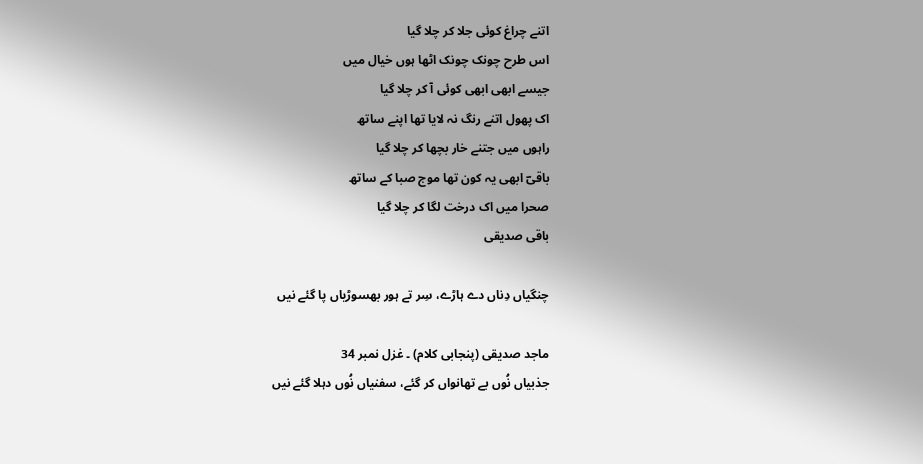اتنے چراغ کوئی جلا کر چلا گیا
اس طرح چونک چونک اٹھا ہوں خیال میں
جیسے ابھی ابھی کوئی آ کر چلا گیا
اک پھول اتنے رنگ نہ لایا تھا اپنے ساتھ
راہوں میں جتنے خار بچھا کر چلا گیا
باقیؔ ابھی یہ کون تھا موج صبا کے ساتھ
صحرا میں اک درخت لگا کر چلا گیا
باقی صدیقی

چنگیاں دِناں دے ہاڑے، سِر تے ہور بھسوڑیاں پا گئے نیں

ماجد صدیقی (پنجابی کلام) ۔ غزل نمبر 34
جذبیاں نُوں بے تھانواں کر گئے، سفنیاں نُوں دہلا گئے نیں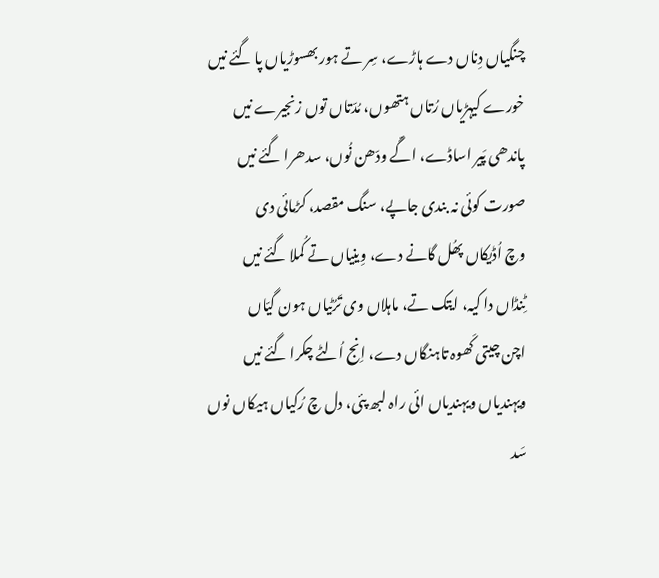چنگیاں دِناں دے ہاڑے، سِر تے ہور بھسوڑیاں پا گئے نیں
خورے کیہڑیاں رُتاں ہتھوں، مُدّتاں توں زنجیرے نیں
پاندھی پَیر اساڈے، اگّے ودّھن نُوں، سدھرا گئے نیں
صورت کوئی نہ بندی جاپے، سنگ مقصد، کڑمائی دی
وچ اُڈیکاں پھُل گانے دے، وِینیاں تے کُملا گئے نیں
ٹِنڈاں دا کیہ، ایتک تے، ماہلاں وی تَرُٹیاں ہون گیّاں
اچن چیتی کَھوہ تاہنگاں دے، اِنج اُلٹے چکرا گئے نیں
ویہندیاں ویہندیاں ائی راہ لبھ پئی، دل چ رُکیاں ہیکاں نوں
سَد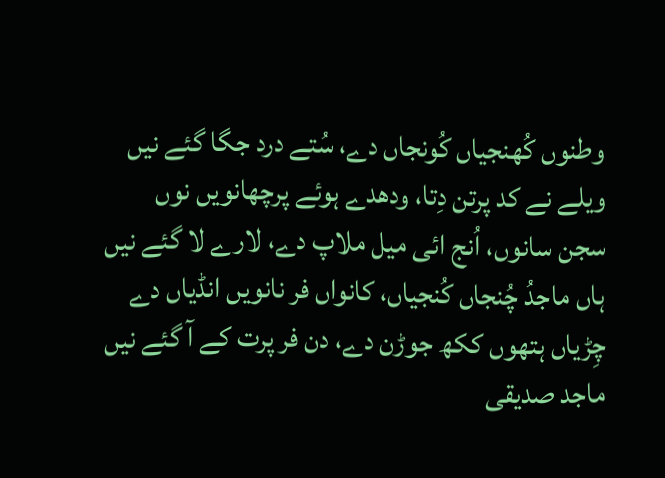وطنوں کُھنجیاں کُونجاں دے، سُتے درد جگا گئے نیں
ویلے نے کد پرتن دِتا، ودھدے ہوئے پرچھانویں نوں
سجن سانوں، اُنج ائی میل ملاپ دے، لارے لا گئے نیں
ہاں ماجدُ چُنجاں کُنجیاں، کانواں فر نانویں انڈیاں دے
چِڑیاں ہتھوں ککھ جوڑن دے، دن فر پرت کے آ گئے نیں
ماجد صدیقی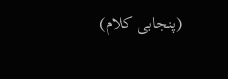(پنجابی کلام)